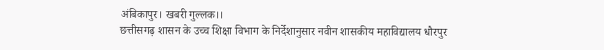अंबिकापुर। खबरी गुल्लक।।
छत्तीसगढ़ शासन के उच्च शिक्षा विभाग के निर्देशानुसार नवीन शासकीय महाविद्यालय धौरपुर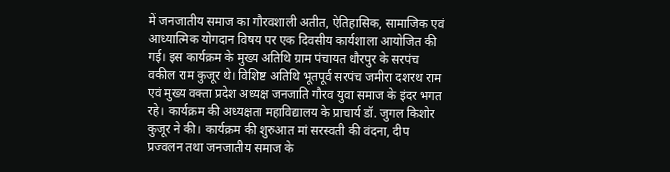में जनजातीय समाज का गौरवशाली अतीत, ऐतिहासिक, सामाजिक एवं आध्यात्मिक योगदान विषय पर एक दिवसीय कार्यशाला आयोजित की गई। इस कार्यक्रम के मुख्य अतिथि ग्राम पंचायत धौरपुर के सरपंच वकील राम कुजूर थे। विशिष्ट अतिथि भूतपूर्व सरपंच जमीरा दशरथ राम एवं मुख्य वक्ता प्रदेश अध्यक्ष जनजाति गौरव युवा समाज के इंदर भगत रहे। कार्यक्रम की अध्यक्षता महाविद्यालय के प्राचार्य डॉ. जुगल किशोर कुजूर ने की। कार्यक्रम की शुरुआत मां सरस्वती की वंदना, दीप प्रज्वलन तथा जनजातीय समाज के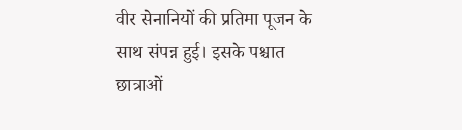वीर सेनानियों की प्रतिमा पूजन के साथ संपन्न हुई। इसके पश्चात छात्राओं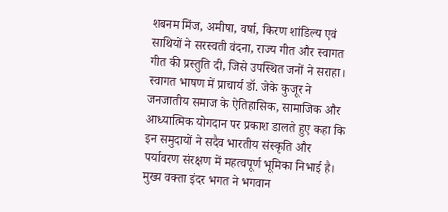शबनम मिंज, अमीषा, वर्षा, किरण शांडिल्य एवं साथियों ने सरस्वती वंदना, राज्य गीत और स्वागत गीत की प्रस्तुति दी, जिसे उपस्थित जनों ने सराहा।
स्वागत भाषण में प्राचार्य डॉ. जेके कुजूर ने जनजातीय समाज के ऐतिहासिक, सामाजिक और आध्यात्मिक योगदान पर प्रकाश डालते हुए कहा कि इन समुदायों ने सदैव भारतीय संस्कृति और पर्यावरण संरक्षण में महत्वपूर्ण भूमिका निभाई है। मुख्य वक्ता इंदर भगत ने भगवान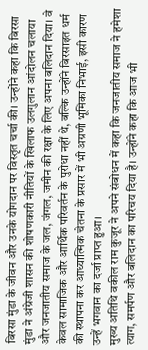बिरसा मुंडा के जीवन और उनके योगदान पर विस्तृत चर्चा की। उन्होंने कहा कि बिरसा मुंडा ने अंग्रेजी शासन की शोषणकारी नीतियों के खिलाफ उलगुलान आंदोलन चलाया और जनजातीय समाज के जल, जंगल, जमीन की रक्षा के लिए अपना बलिदान दिया। वे केवल सामाजिक और आर्थिक परिवर्तन के पुरोधा नहीं थे, बल्कि उन्होंने बिरसाइत धर्म की स्थापना कर आध्यात्मिक चेतना के प्रसार में भी अग्रणी भूमिका निभाई, इसी कारण उन्हें भगवान का दर्जा प्राप्त हुआ।
मुख्य अतिथि वकील राम कुजूर ने अपने संबोधन में कहा कि जनजातीय समाज ने हमेशा त्याग, समर्पण और बलिदान का परिचय दिया है। उन्होंने कहा कि आज भी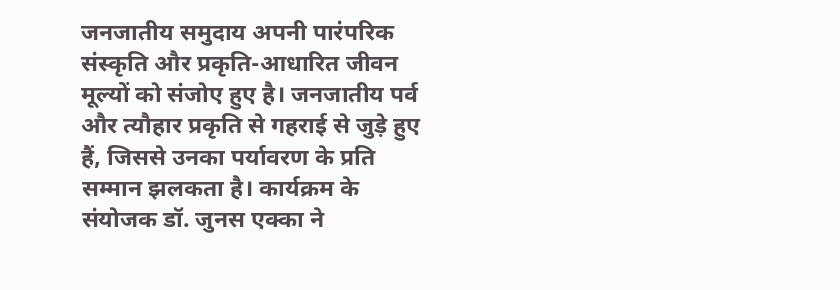जनजातीय समुदाय अपनी पारंपरिक संस्कृति और प्रकृति-आधारित जीवन मूल्यों को संजोए हुए है। जनजातीय पर्व और त्यौहार प्रकृति से गहराई से जुड़े हुए हैं, जिससे उनका पर्यावरण के प्रति सम्मान झलकता है। कार्यक्रम के संयोजक डॉ. जुनस एक्का ने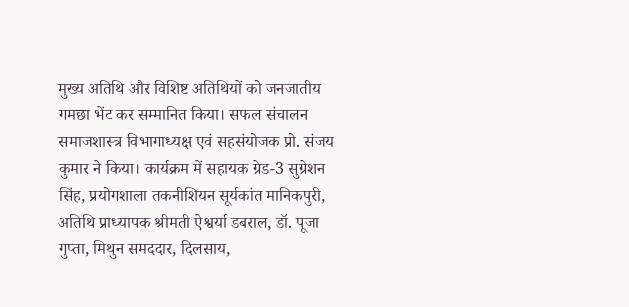मुख्य अतिथि और विशिष्ट अतिथियों को जनजातीय गमछा भेंट कर सम्मानित किया। सफल संचालन समाजशास्त्र विभागाध्यक्ष एवं सहसंयोजक प्रो. संजय कुमार ने किया। कार्यक्रम में सहायक ग्रेड-3 सुग्रेशन सिंह, प्रयोगशाला तकनीशियन सूर्यकांत मानिकपुरी, अतिथि प्राध्यापक श्रीमती ऐश्वर्या डबराल, डॉ. पूजा गुप्ता, मिथुन समददार, दिलसाय,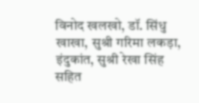विनोद खलखो, डॉ. सिंधु खाखा, सुश्री गरिमा लकड़ा, इंदुकांत, सुश्री रेखा सिंह सहित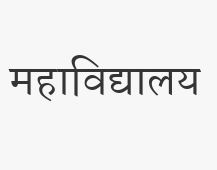महाविद्यालय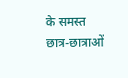के समस्त छात्र-छात्राओं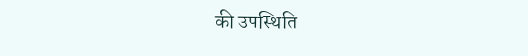की उपस्थिति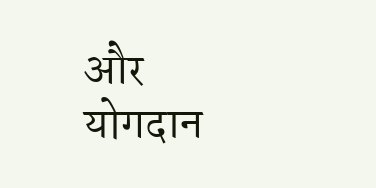और योगदान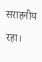सराहनीय रहा।